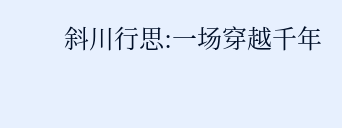斜川行思:一场穿越千年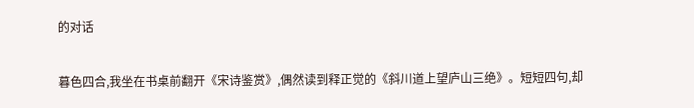的对话

暮色四合,我坐在书桌前翻开《宋诗鉴赏》,偶然读到释正觉的《斜川道上望庐山三绝》。短短四句,却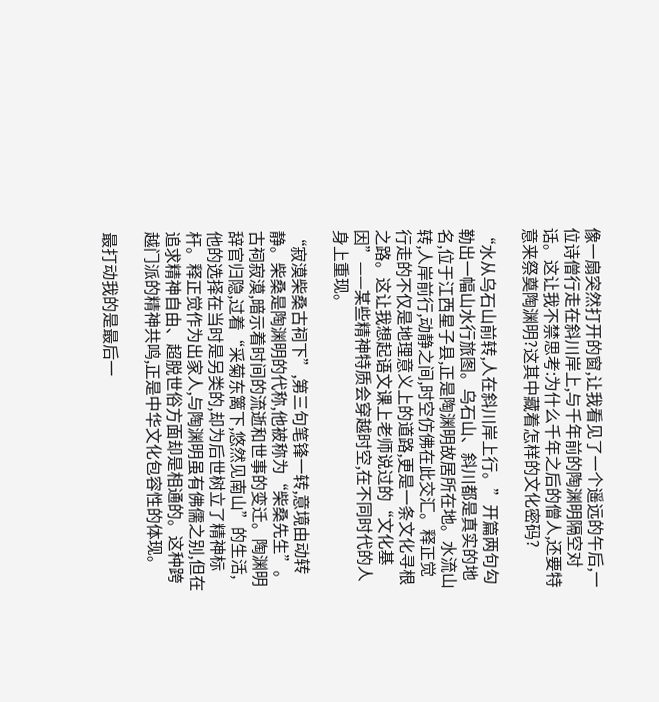像一扇突然打开的窗,让我看见了一个遥远的午后,一位诗僧行走在斜川岸上,与千年前的陶渊明隔空对话。这让我不禁思考:为什么千年之后的僧人,还要特意来祭奠陶渊明?这其中藏着怎样的文化密码?

“水从乌石山前转,人在斜川岸上行。”开篇两句勾勒出一幅山水行旅图。乌石山、斜川都是真实的地名,位于江西星子县,正是陶渊明故居所在地。水流山转,人岸前行,动静之间,时空仿佛在此交汇。释正觉行走的不仅是地理意义上的道路,更是一条文化寻根之路。这让我想起语文课上老师说过的“文化基因”——某些精神特质会穿越时空,在不同时代的人身上重现。

“寂漠柴桑古祠下”,第三句笔锋一转,意境由动转静。柴桑是陶渊明的代称,他被称为“柴桑先生”。古祠寂漠,暗示着时间的流逝和世事的变迁。陶渊明辞官归隐,过着“采菊东篱下,悠然见南山”的生活,他的选择在当时是另类的,却为后世树立了精神标杆。释正觉作为出家人,与陶渊明虽有佛儒之别,但在追求精神自由、超脱世俗方面却是相通的。这种跨越门派的精神共鸣,正是中华文化包容性的体现。

最打动我的是最后一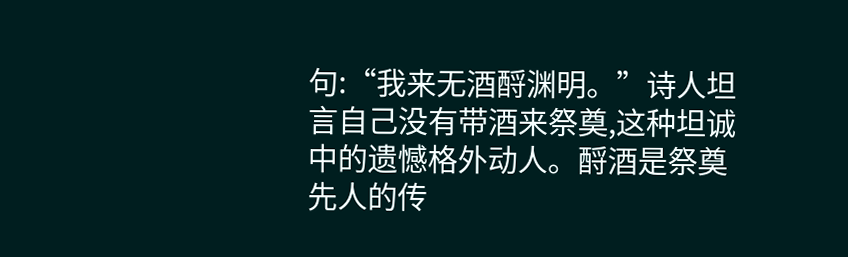句:“我来无酒酹渊明。”诗人坦言自己没有带酒来祭奠,这种坦诚中的遗憾格外动人。酹酒是祭奠先人的传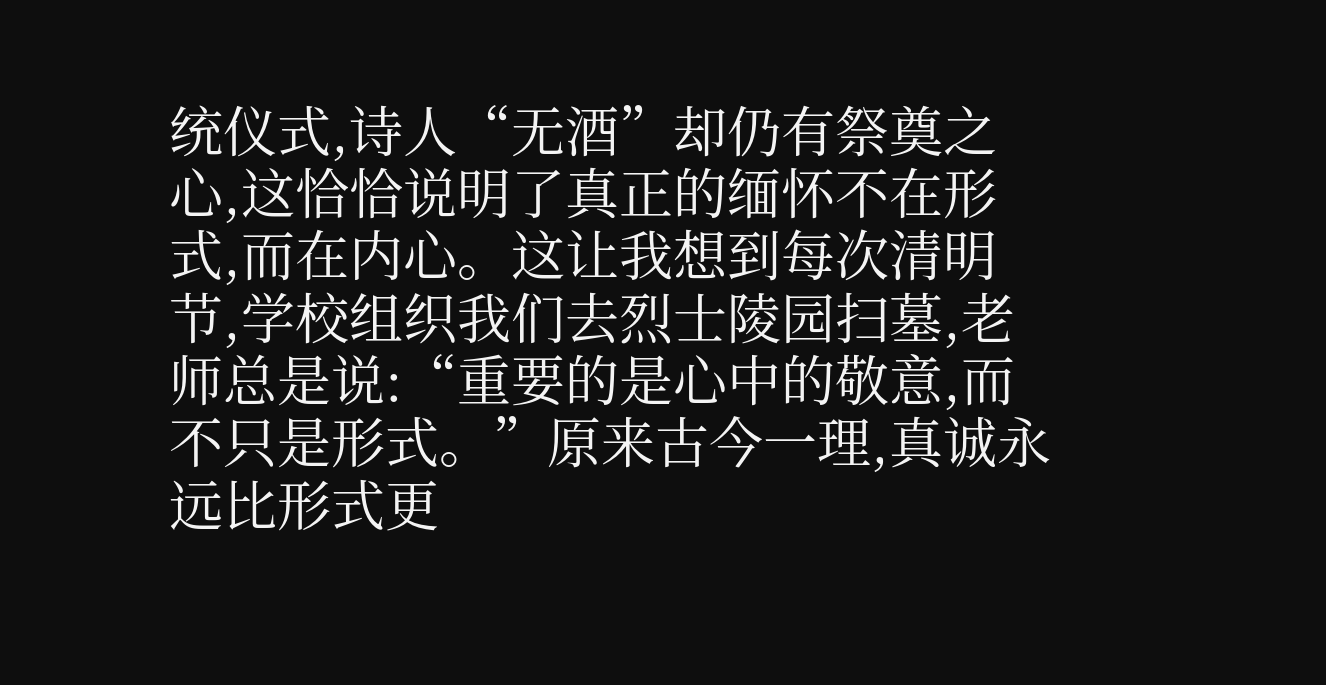统仪式,诗人“无酒”却仍有祭奠之心,这恰恰说明了真正的缅怀不在形式,而在内心。这让我想到每次清明节,学校组织我们去烈士陵园扫墓,老师总是说:“重要的是心中的敬意,而不只是形式。”原来古今一理,真诚永远比形式更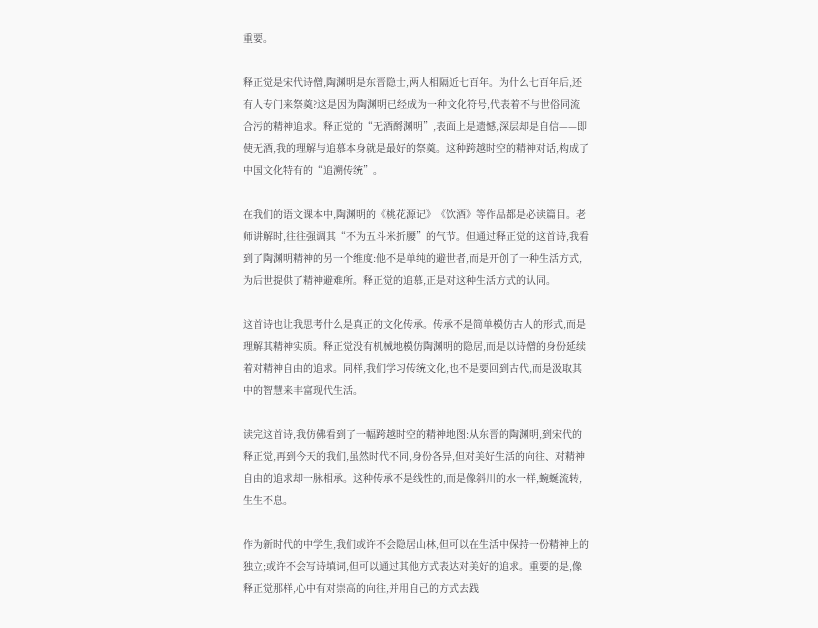重要。

释正觉是宋代诗僧,陶渊明是东晋隐士,两人相隔近七百年。为什么七百年后,还有人专门来祭奠?这是因为陶渊明已经成为一种文化符号,代表着不与世俗同流合污的精神追求。释正觉的“无酒酹渊明”,表面上是遗憾,深层却是自信——即使无酒,我的理解与追慕本身就是最好的祭奠。这种跨越时空的精神对话,构成了中国文化特有的“追溯传统”。

在我们的语文课本中,陶渊明的《桃花源记》《饮酒》等作品都是必读篇目。老师讲解时,往往强调其“不为五斗米折腰”的气节。但通过释正觉的这首诗,我看到了陶渊明精神的另一个维度:他不是单纯的避世者,而是开创了一种生活方式,为后世提供了精神避难所。释正觉的追慕,正是对这种生活方式的认同。

这首诗也让我思考什么是真正的文化传承。传承不是简单模仿古人的形式,而是理解其精神实质。释正觉没有机械地模仿陶渊明的隐居,而是以诗僧的身份延续着对精神自由的追求。同样,我们学习传统文化,也不是要回到古代,而是汲取其中的智慧来丰富现代生活。

读完这首诗,我仿佛看到了一幅跨越时空的精神地图:从东晋的陶渊明,到宋代的释正觉,再到今天的我们,虽然时代不同,身份各异,但对美好生活的向往、对精神自由的追求却一脉相承。这种传承不是线性的,而是像斜川的水一样,蜿蜒流转,生生不息。

作为新时代的中学生,我们或许不会隐居山林,但可以在生活中保持一份精神上的独立;或许不会写诗填词,但可以通过其他方式表达对美好的追求。重要的是,像释正觉那样,心中有对崇高的向往,并用自己的方式去践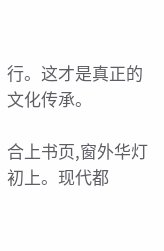行。这才是真正的文化传承。

合上书页,窗外华灯初上。现代都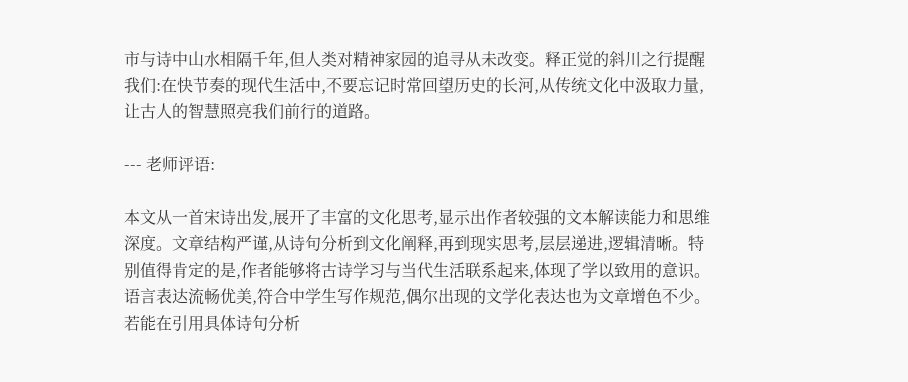市与诗中山水相隔千年,但人类对精神家园的追寻从未改变。释正觉的斜川之行提醒我们:在快节奏的现代生活中,不要忘记时常回望历史的长河,从传统文化中汲取力量,让古人的智慧照亮我们前行的道路。

--- 老师评语:

本文从一首宋诗出发,展开了丰富的文化思考,显示出作者较强的文本解读能力和思维深度。文章结构严谨,从诗句分析到文化阐释,再到现实思考,层层递进,逻辑清晰。特别值得肯定的是,作者能够将古诗学习与当代生活联系起来,体现了学以致用的意识。语言表达流畅优美,符合中学生写作规范,偶尔出现的文学化表达也为文章增色不少。若能在引用具体诗句分析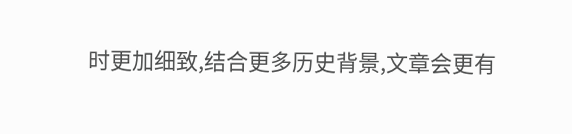时更加细致,结合更多历史背景,文章会更有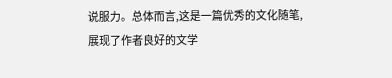说服力。总体而言,这是一篇优秀的文化随笔,展现了作者良好的文学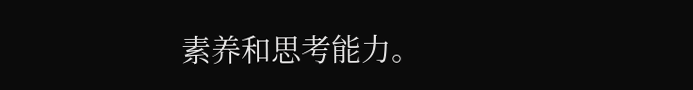素养和思考能力。